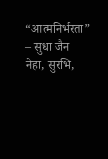“आत्मनिर्भरता” – सुधा जैन
नेहा, सुरभि,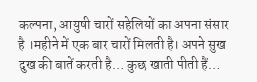कल्पना, आयुषी चारों सहेलियों का अपना संसार है ।महीने में एक बार चारों मिलती है। अपने सुख दुख की बातें करती है… कुछ खाती पीती हैं…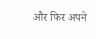और फिर अपने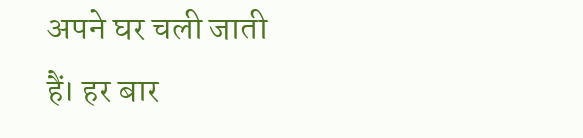अपने घर चली जाती हैं। हर बार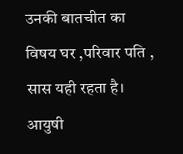उनकी बातचीत का विषय घर ,परिवार पति , सास यही रहता है। आयुषी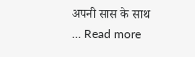अपनी सास के साथ … Read more